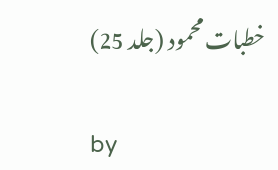خطبات محمود (جلد 25)

by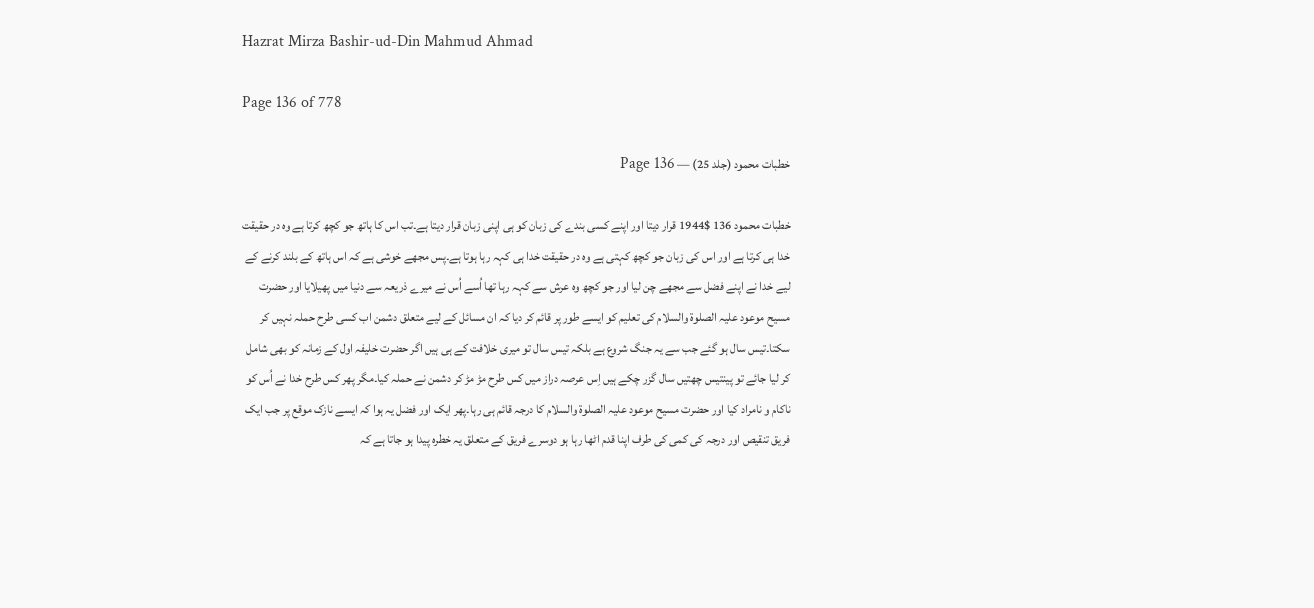Hazrat Mirza Bashir-ud-Din Mahmud Ahmad

Page 136 of 778

خطبات محمود (جلد 25) — Page 136

خطبات محمود 136 $1944 قرار دیتا اور اپنے کسی بندے کی زبان کو ہی اپنی زبان قرار دیتا ہے۔تب اس کا ہاتھ جو کچھ کرتا ہے وہ در حقیقت خدا ہی کرتا ہے اور اس کی زبان جو کچھ کہتی ہے وہ در حقیقت خدا ہی کہہ رہا ہوتا ہے۔پس مجھے خوشی ہے کہ اس ہاتھ کے بلند کرنے کے لیے خدا نے اپنے فضل سے مجھے چن لیا اور جو کچھ وہ عرش سے کہہ رہا تھا اُسے اُس نے میرے ذریعہ سے دنیا میں پھیلایا اور حضرت مسیح موعود علیہ الصلوۃ والسلام کی تعلیم کو ایسے طور پر قائم کر دیا کہ ان مسائل کے لیے متعلق دشمن اب کسی طرح حملہ نہیں کر سکتا۔تیس سال ہو گئے جب سے یہ جنگ شروع ہے بلکہ تیس سال تو میری خلافت کے ہی ہیں اگر حضرت خلیفہ اول کے زمانہ کو بھی شامل کر لیا جائے تو پینتیس چھتیں سال گزر چکے ہیں اِس عرصہ دراز میں کس طرح مڑ مڑ کر دشمن نے حملہ کیا۔مگر پھر کس طرح خدا نے اُس کو ناکام و نامراد کیا اور حضرت مسیح موعود علیہ الصلوۃ والسلام کا درجہ قائم ہی رہا۔پھر ایک اور فضل یہ ہوا کہ ایسے نازک موقع پر جب ایک فریق تنقیص اور درجہ کی کمی کی طرف اپنا قدم اٹھا رہا ہو دوسرے فریق کے متعلق یہ خطرہ پیدا ہو جاتا ہے کہ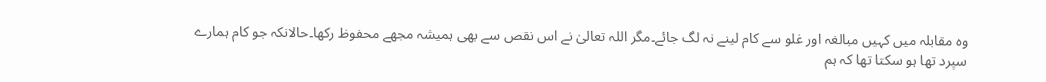وہ مقابلہ میں کہیں مبالغہ اور غلو سے کام لینے نہ لگ جائے۔مگر اللہ تعالیٰ نے اس نقص سے بھی ہمیشہ مجھے محفوظ رکھا۔حالانکہ جو کام ہمارے سپرد تھا ہو سکتا تھا کہ ہم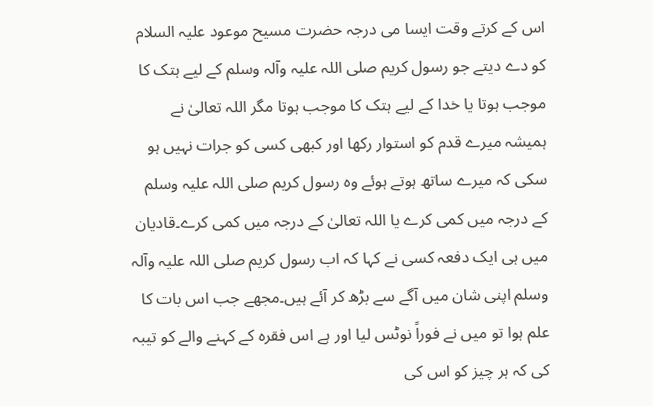اس کے کرتے وقت ایسا می درجہ حضرت مسیح موعود علیہ السلام کو دے دیتے جو رسول کریم صلی اللہ علیہ وآلہ وسلم کے لیے ہتک کا موجب ہوتا یا خدا کے لیے ہتک کا موجب ہوتا مگر اللہ تعالیٰ نے ہمیشہ میرے قدم کو استوار رکھا اور کبھی کسی کو جرات نہیں ہو سکی کہ میرے ساتھ ہوتے ہوئے وہ رسول کریم صلی اللہ علیہ وسلم کے درجہ میں کمی کرے یا اللہ تعالیٰ کے درجہ میں کمی کرے۔قادیان میں ہی ایک دفعہ کسی نے کہا کہ اب رسول کریم صلی اللہ علیہ وآلہ وسلم اپنی شان میں آگے سے بڑھ کر آئے ہیں۔مجھے جب اس بات کا علم ہوا تو میں نے فوراً نوٹس لیا اور ہے اس فقرہ کے کہنے والے کو تیبہ کی کہ ہر چیز کو اس کی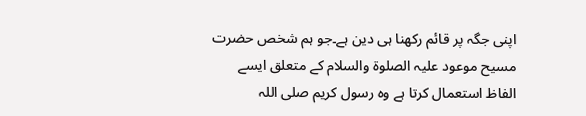اپنی جگہ پر قائم رکھنا ہی دین ہے۔جو ہم شخص حضرت مسیح موعود علیہ الصلوۃ والسلام کے متعلق ایسے الفاظ استعمال کرتا ہے وہ رسول کریم صلی اللہ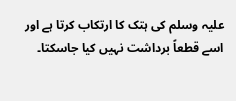علیہ وسلم کی ہتک کا ارتکاب کرتا ہے اور اسے قطعاً برداشت نہیں کیا جاسکتا۔